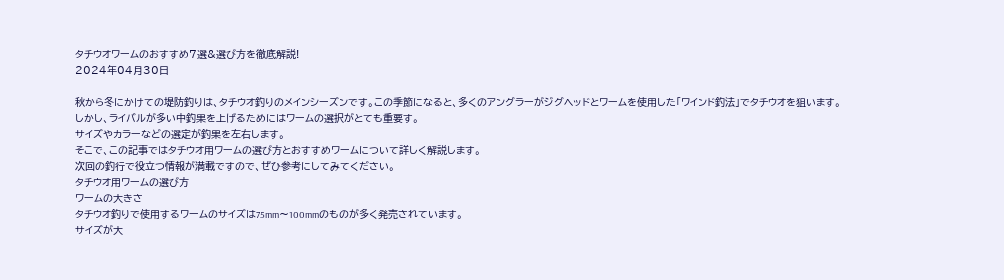タチウオワームのおすすめ7選&選び方を徹底解説!
2024年04月30日

秋から冬にかけての堤防釣りは、タチウオ釣りのメインシーズンです。この季節になると、多くのアングラーがジグヘッドとワームを使用した「ワインド釣法」でタチウオを狙います。
しかし、ライバルが多い中釣果を上げるためにはワームの選択がとても重要す。
サイズやカラーなどの選定が釣果を左右します。
そこで、この記事ではタチウオ用ワームの選び方とおすすめワームについて詳しく解説します。
次回の釣行で役立つ情報が満載ですので、ぜひ参考にしてみてください。
タチウオ用ワームの選び方
ワームの大きさ
タチウオ釣りで使用するワームのサイズは75mm〜100mmのものが多く発売されています。
サイズが大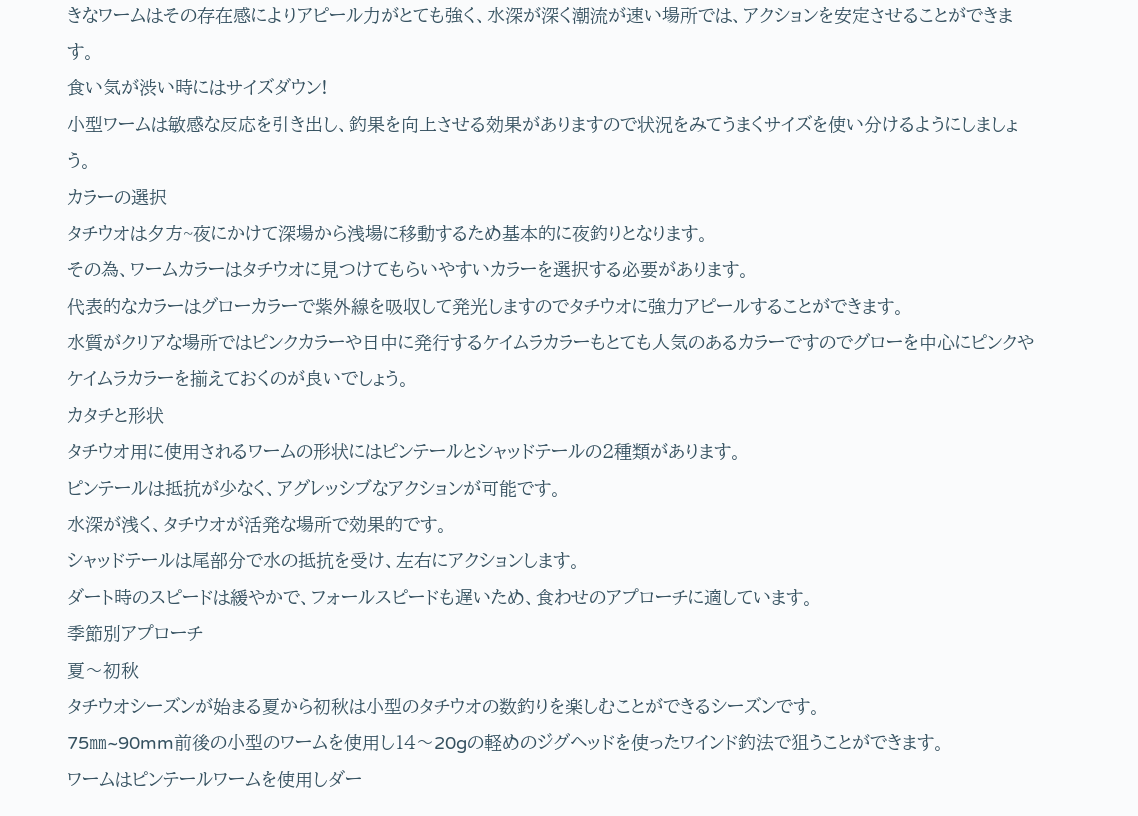きなワームはその存在感によりアピール力がとても強く、水深が深く潮流が速い場所では、アクションを安定させることができます。
食い気が渋い時にはサイズダウン!
小型ワームは敏感な反応を引き出し、釣果を向上させる効果がありますので状況をみてうまくサイズを使い分けるようにしましょう。
カラーの選択
タチウオは夕方~夜にかけて深場から浅場に移動するため基本的に夜釣りとなります。
その為、ワームカラーはタチウオに見つけてもらいやすいカラーを選択する必要があります。
代表的なカラーはグローカラーで紫外線を吸収して発光しますのでタチウオに強力アピールすることができます。
水質がクリアな場所ではピンクカラーや日中に発行するケイムラカラーもとても人気のあるカラーですのでグローを中心にピンクやケイムラカラーを揃えておくのが良いでしょう。
カタチと形状
タチウオ用に使用されるワームの形状にはピンテールとシャッドテールの2種類があります。
ピンテールは抵抗が少なく、アグレッシブなアクションが可能です。
水深が浅く、タチウオが活発な場所で効果的です。
シャッドテールは尾部分で水の抵抗を受け、左右にアクションします。
ダート時のスピードは緩やかで、フォールスピードも遅いため、食わせのアプローチに適しています。
季節別アプローチ
夏〜初秋
タチウオシーズンが始まる夏から初秋は小型のタチウオの数釣りを楽しむことができるシーズンです。
75㎜~90mm前後の小型のワームを使用し14〜20gの軽めのジグヘッドを使ったワインド釣法で狙うことができます。
ワームはピンテールワームを使用しダー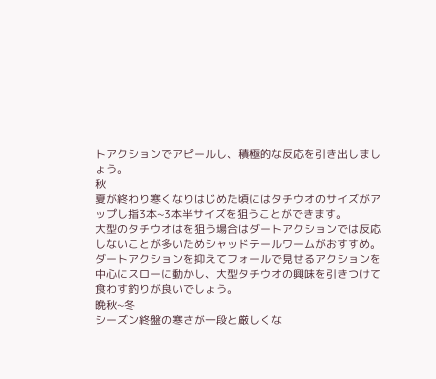トアクションでアピールし、積極的な反応を引き出しましょう。
秋
夏が終わり寒くなりはじめた頃にはタチウオのサイズがアップし指3本~3本半サイズを狙うことができます。
大型のタチウオはを狙う場合はダートアクションでは反応しないことが多いためシャッドテールワームがおすすめ。ダートアクションを抑えてフォールで見せるアクションを中心にスローに動かし、大型タチウオの興味を引きつけて食わす釣りが良いでしょう。
晩秋~冬
シーズン終盤の寒さが一段と厳しくな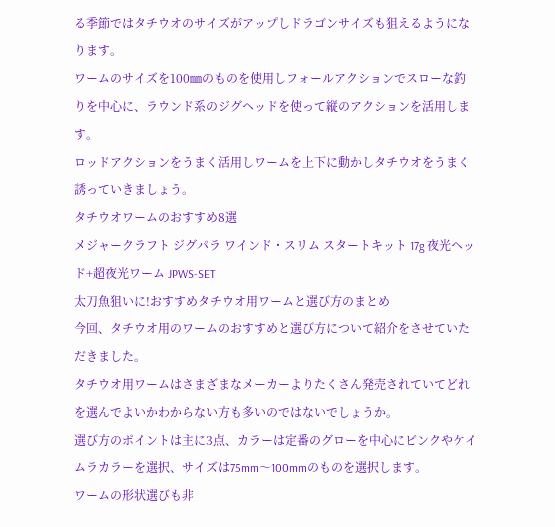る季節ではタチウオのサイズがアップしドラゴンサイズも狙えるようになります。
ワームのサイズを100㎜のものを使用しフォールアクションでスローな釣りを中心に、ラウンド系のジグヘッドを使って縦のアクションを活用します。
ロッドアクションをうまく活用しワームを上下に動かしタチウオをうまく誘っていきましょう。
タチウオワームのおすすめ8選
メジャークラフト ジグパラ ワインド・スリム スタートキット 17g 夜光ヘッド+超夜光ワーム JPWS-SET
太刀魚狙いに!おすすめタチウオ用ワームと選び方のまとめ
今回、タチウオ用のワームのおすすめと選び方について紹介をさせていただきました。
タチウオ用ワームはさまざまなメーカーよりたくさん発売されていてどれを選んでよいかわからない方も多いのではないでしょうか。
選び方のポイントは主に3点、カラーは定番のグローを中心にピンクやケイムラカラーを選択、サイズは75mm〜100mmのものを選択します。
ワームの形状選びも非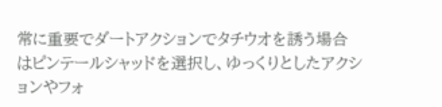常に重要でダートアクションでタチウオを誘う場合はピンテールシャッドを選択し、ゆっくりとしたアクションやフォ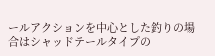ールアクションを中心とした釣りの場合はシャッドテールタイプの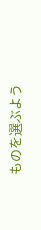ものを選ぶよう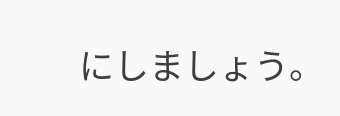にしましょう。